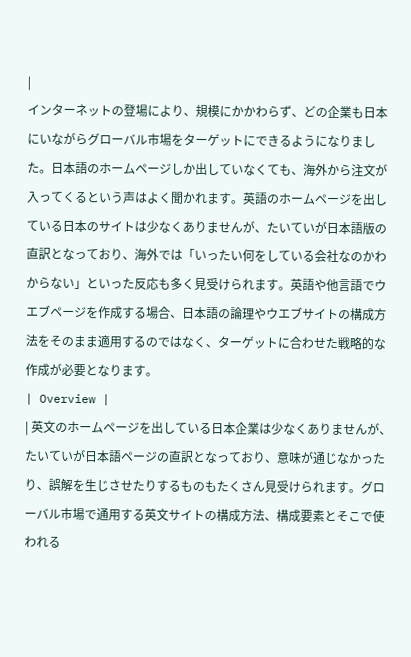|
インターネットの登場により、規模にかかわらず、どの企業も日本にいながらグローバル市場をターゲットにできるようになりました。日本語のホームページしか出していなくても、海外から注文が入ってくるという声はよく聞かれます。英語のホームページを出している日本のサイトは少なくありませんが、たいていが日本語版の直訳となっており、海外では「いったい何をしている会社なのかわからない」といった反応も多く見受けられます。英語や他言語でウエブページを作成する場合、日本語の論理やウエブサイトの構成方法をそのまま適用するのではなく、ターゲットに合わせた戦略的な作成が必要となります。
| Overview |
| 英文のホームページを出している日本企業は少なくありませんが、たいていが日本語ページの直訳となっており、意味が通じなかったり、誤解を生じさせたりするものもたくさん見受けられます。グローバル市場で通用する英文サイトの構成方法、構成要素とそこで使われる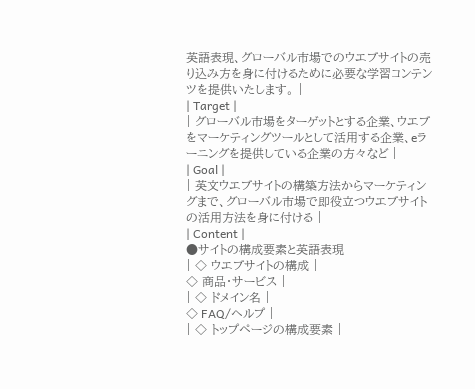英語表現、グローバル市場でのウエブサイトの売り込み方を身に付けるために必要な学習コンテンツを提供いたします。 |
| Target |
| グローバル市場をターゲットとする企業、ウエブをマーケティングツールとして活用する企業、eラーニングを提供している企業の方々など |
| Goal |
| 英文ウエブサイトの構築方法からマーケティングまで、グローバル市場で即役立つウエブサイトの活用方法を身に付ける |
| Content |
●サイトの構成要素と英語表現
| ◇ ウエブサイトの構成 |
◇ 商品・サービス |
| ◇ ドメイン名 |
◇ FAQ/ヘルプ |
| ◇ トップページの構成要素 |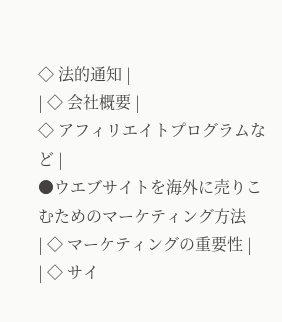◇ 法的通知 |
| ◇ 会社概要 |
◇ アフィリエイトプログラムなど |
●ウエブサイトを海外に売りこむためのマーケティング方法
| ◇ マーケティングの重要性 |
| ◇ サイ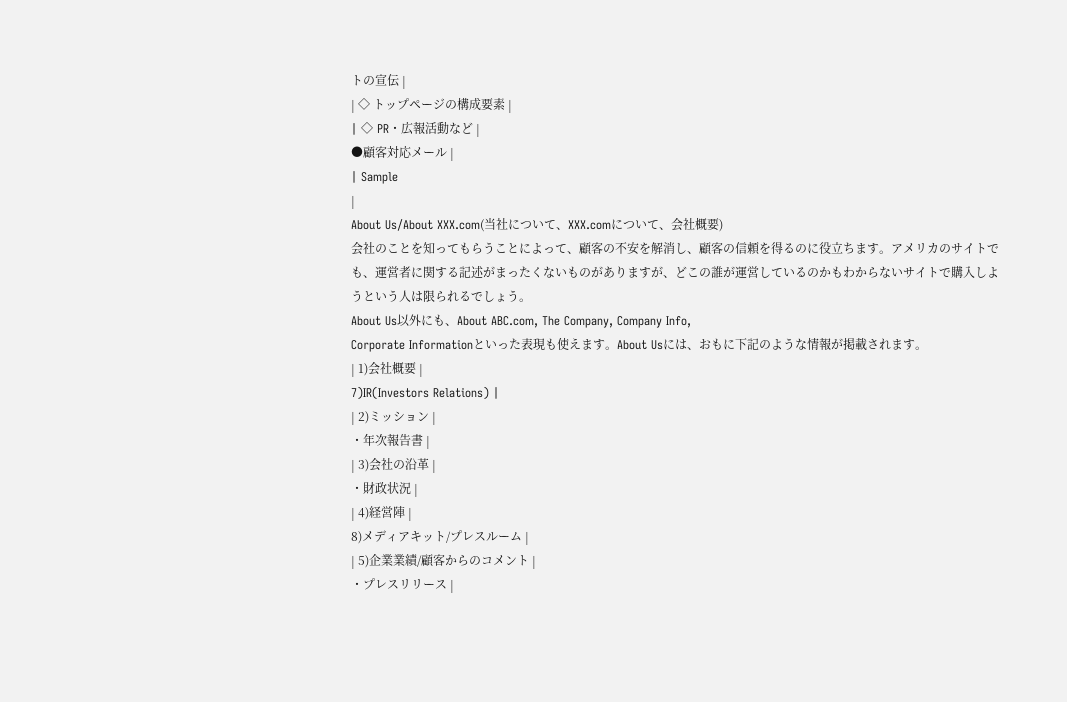トの宣伝 |
| ◇ トップページの構成要素 |
| ◇ PR・広報活動など |
●顧客対応メール |
| Sample
|
About Us/About XXX.com(当社について、XXX.comについて、会社概要)
会社のことを知ってもらうことによって、顧客の不安を解消し、顧客の信頼を得るのに役立ちます。アメリカのサイトでも、運営者に関する記述がまったくないものがありますが、どこの誰が運営しているのかもわからないサイトで購入しようという人は限られるでしょう。
About Us以外にも、About ABC.com, The Company, Company Info,
Corporate Informationといった表現も使えます。About Usには、おもに下記のような情報が掲載されます。
| 1)会社概要 |
7)IR(Investors Relations) |
| 2)ミッション |
・年次報告書 |
| 3)会社の沿革 |
・財政状況 |
| 4)経営陣 |
8)メディアキット/プレスルーム |
| 5)企業業績/顧客からのコメント |
・プレスリリース |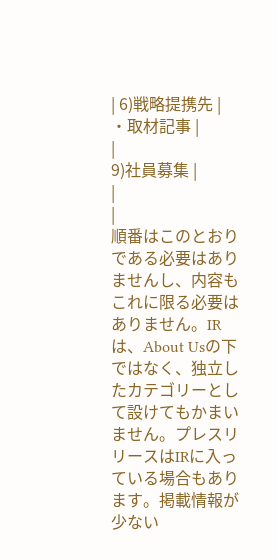| 6)戦略提携先 |
・取材記事 |
|
9)社員募集 |
|
|
順番はこのとおりである必要はありませんし、内容もこれに限る必要はありません。IRは、About Usの下ではなく、独立したカテゴリーとして設けてもかまいません。プレスリリースはIRに入っている場合もあります。掲載情報が少ない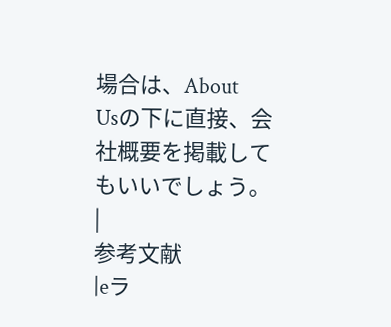場合は、About
Usの下に直接、会社概要を掲載してもいいでしょう。 |
参考文献
|eラ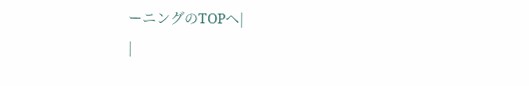ーニングのTOPへ|
|